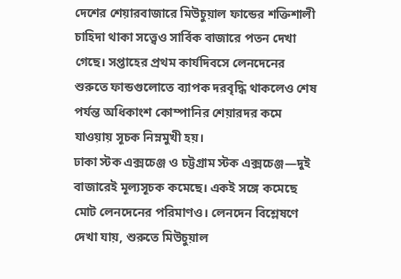দেশের শেয়ারবাজারে মিউচুয়াল ফান্ডের শক্তিশালী চাহিদা থাকা সত্ত্বেও সার্বিক বাজারে পতন দেখা গেছে। সপ্তাহের প্রথম কার্যদিবসে লেনদেনের শুরুতে ফান্ডগুলোতে ব্যাপক দরবৃদ্ধি থাকলেও শেষ পর্যন্ত অধিকাংশ কোম্পানির শেয়ারদর কমে যাওয়ায় সূচক নিম্নমুখী হয়।
ঢাকা স্টক এক্সচেঞ্জ ও চট্টগ্রাম স্টক এক্সচেঞ্জ—দুই বাজারেই মূল্যসূচক কমেছে। একই সঙ্গে কমেছে মোট লেনদেনের পরিমাণও। লেনদেন বিশ্লেষণে দেখা যায়, শুরুতে মিউচুয়াল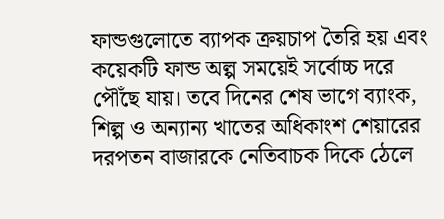ফান্ডগুলোতে ব্যাপক ক্রয়চাপ তৈরি হয় এবং কয়েকটি ফান্ড অল্প সময়েই সর্বোচ্চ দরে পৌঁছে যায়। তবে দিনের শেষ ভাগে ব্যাংক, শিল্প ও অন্যান্য খাতের অধিকাংশ শেয়ারের দরপতন বাজারকে নেতিবাচক দিকে ঠেলে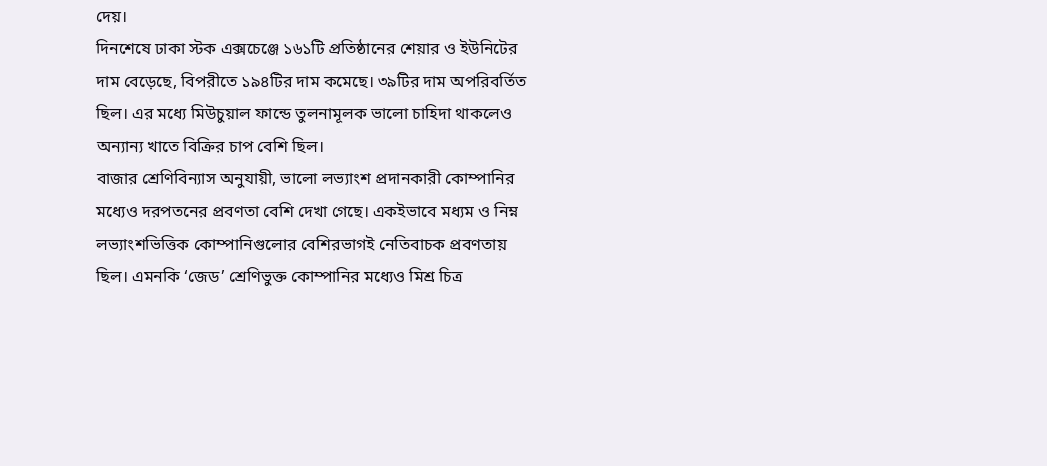দেয়।
দিনশেষে ঢাকা স্টক এক্সচেঞ্জে ১৬১টি প্রতিষ্ঠানের শেয়ার ও ইউনিটের দাম বেড়েছে, বিপরীতে ১৯৪টির দাম কমেছে। ৩৯টির দাম অপরিবর্তিত ছিল। এর মধ্যে মিউচুয়াল ফান্ডে তুলনামূলক ভালো চাহিদা থাকলেও অন্যান্য খাতে বিক্রির চাপ বেশি ছিল।
বাজার শ্রেণিবিন্যাস অনুযায়ী, ভালো লভ্যাংশ প্রদানকারী কোম্পানির মধ্যেও দরপতনের প্রবণতা বেশি দেখা গেছে। একইভাবে মধ্যম ও নিম্ন লভ্যাংশভিত্তিক কোম্পানিগুলোর বেশিরভাগই নেতিবাচক প্রবণতায় ছিল। এমনকি ‘জেড’ শ্রেণিভুক্ত কোম্পানির মধ্যেও মিশ্র চিত্র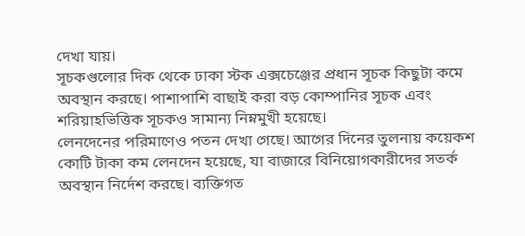দেখা যায়।
সূচকগুলোর দিক থেকে ঢাকা স্টক এক্সচেঞ্জের প্রধান সূচক কিছুটা কমে অবস্থান করছে। পাশাপাশি বাছাই করা বড় কোম্পানির সূচক এবং শরিয়াহভিত্তিক সূচকও সামান্য নিম্নমুখী হয়েছে।
লেনদেনের পরিমাণেও পতন দেখা গেছে। আগের দিনের তুলনায় কয়েকশ কোটি টাকা কম লেনদেন হয়েছে, যা বাজারে বিনিয়োগকারীদের সতর্ক অবস্থান নির্দেশ করছে। ব্যক্তিগত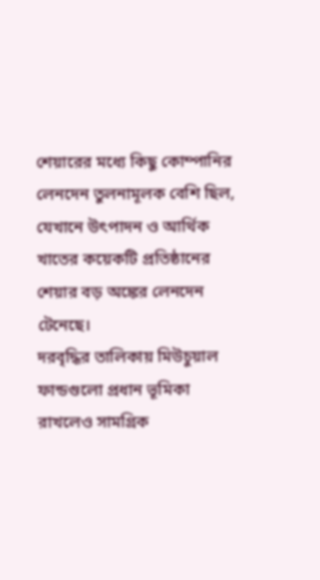শেয়ারের মধ্যে কিছু কোম্পানির লেনদেন তুলনামূলক বেশি ছিল, যেখানে উৎপাদন ও আর্থিক খাতের কয়েকটি প্রতিষ্ঠানের শেয়ার বড় অঙ্কের লেনদেন টেনেছে।
দরবৃদ্ধির তালিকায় মিউচুয়াল ফান্ডগুলো প্রধান ভূমিকা রাখলেও সামগ্রিক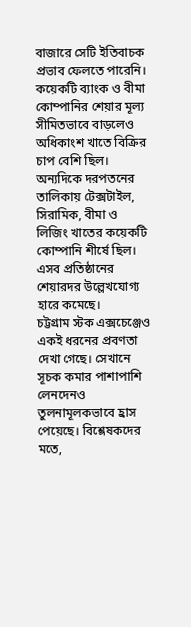বাজারে সেটি ইতিবাচক প্রভাব ফেলতে পারেনি। কয়েকটি ব্যাংক ও বীমা কোম্পানির শেয়ার মূল্য সীমিতভাবে বাড়লেও অধিকাংশ খাতে বিক্রির চাপ বেশি ছিল। অন্যদিকে দরপতনের তালিকায় টেক্সটাইল, সিরামিক, বীমা ও লিজিং খাতের কয়েকটি কোম্পানি শীর্ষে ছিল। এসব প্রতিষ্ঠানের শেয়ারদর উল্লেখযোগ্য হারে কমেছে।
চট্টগ্রাম স্টক এক্সচেঞ্জেও একই ধরনের প্রবণতা দেখা গেছে। সেখানে সূচক কমার পাশাপাশি লেনদেনও তুলনামূলকভাবে হ্রাস পেয়েছে। বিশ্লেষকদের মতে,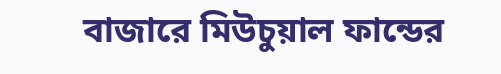বাজারে মিউচুয়াল ফান্ডের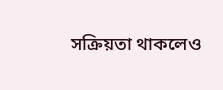সক্রিয়তা থাকলেও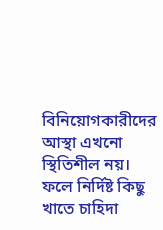বিনিয়োগকারীদের আস্থা এখনো স্থিতিশীল নয়। ফলে নির্দিষ্ট কিছু খাতে চাহিদা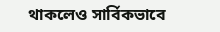থাকলেও সার্বিকভাবে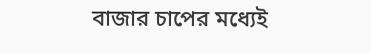বাজার চাপের মধ্যেই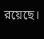রয়েছে।